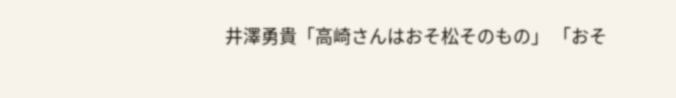井澤勇貴「高崎さんはおそ松そのもの」 「おそ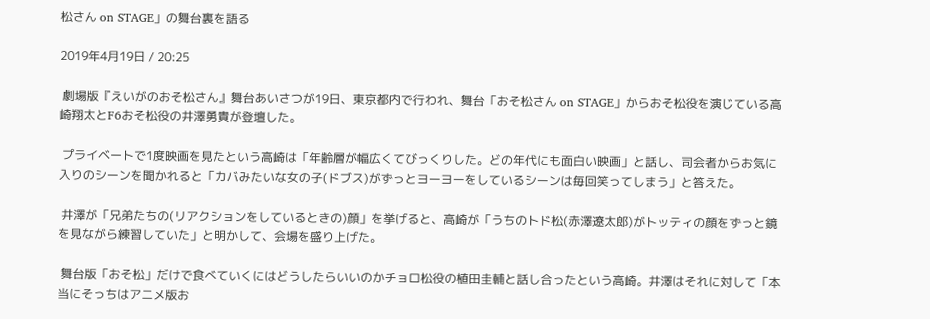松さん on STAGE」の舞台裏を語る

2019年4月19日 / 20:25

 劇場版『えいがのおそ松さん』舞台あいさつが19日、東京都内で行われ、舞台「おそ松さん on STAGE」からおそ松役を演じている高崎翔太とF6おそ松役の井澤勇貴が登壇した。

 プライベートで1度映画を見たという高崎は「年齢層が幅広くてびっくりした。どの年代にも面白い映画」と話し、司会者からお気に入りのシーンを聞かれると「カバみたいな女の子(ドブス)がずっとヨーヨーをしているシーンは毎回笑ってしまう」と答えた。

 井澤が「兄弟たちの(リアクションをしているときの)顔」を挙げると、高崎が「うちのトド松(赤澤遼太郎)がトッティの顔をずっと鏡を見ながら練習していた」と明かして、会場を盛り上げた。

 舞台版「おそ松」だけで食べていくにはどうしたらいいのかチョロ松役の植田圭輔と話し合ったという高崎。井澤はそれに対して「本当にそっちはアニメ版お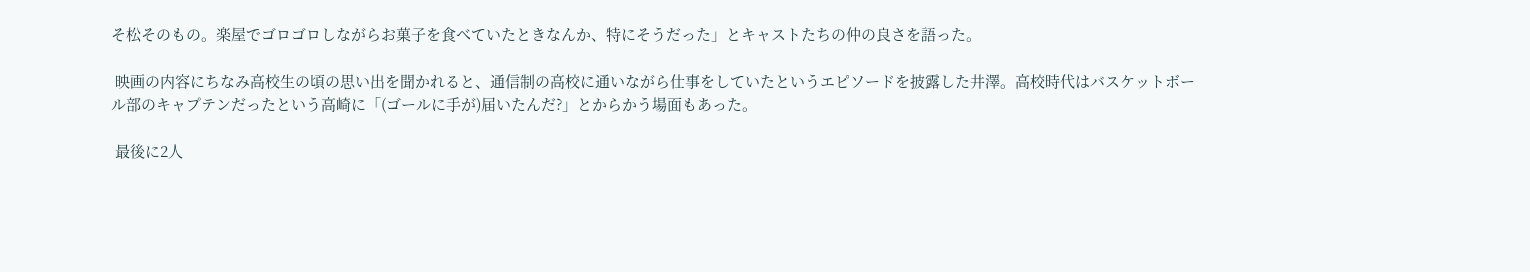そ松そのもの。楽屋でゴロゴロしながらお菓子を食べていたときなんか、特にそうだった」とキャストたちの仲の良さを語った。

 映画の内容にちなみ高校生の頃の思い出を聞かれると、通信制の高校に通いながら仕事をしていたというエピソードを披露した井澤。高校時代はバスケットボール部のキャプテンだったという高崎に「(ゴールに手が)届いたんだ?」とからかう場面もあった。

 最後に2人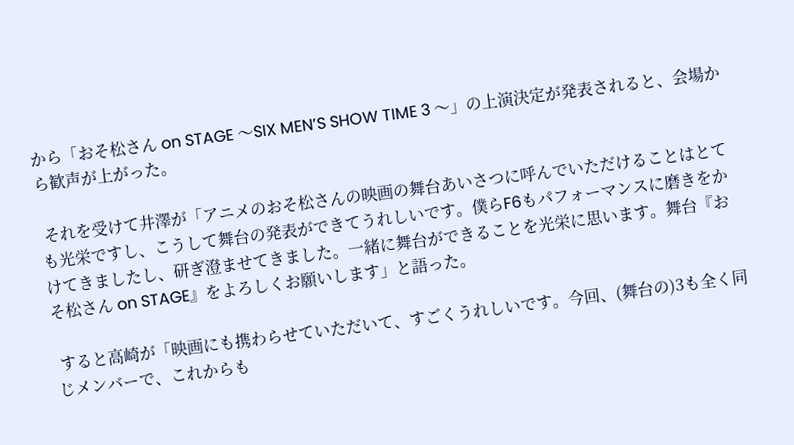から「おそ松さん on STAGE 〜SIX MEN’S SHOW TIME 3 〜」の上演決定が発表されると、会場から歓声が上がった。

 それを受けて井澤が「アニメのおそ松さんの映画の舞台あいさつに呼んでいただけることはとても光栄ですし、こうして舞台の発表ができてうれしいです。僕らF6もパフォーマンスに磨きをかけてきましたし、研ぎ澄ませてきました。一緒に舞台ができることを光栄に思います。舞台『おそ松さん on STAGE』をよろしくお願いします」と語った。

 すると高崎が「映画にも携わらせていただいて、すごくうれしいです。今回、(舞台の)3も全く同じメンバーで、これからも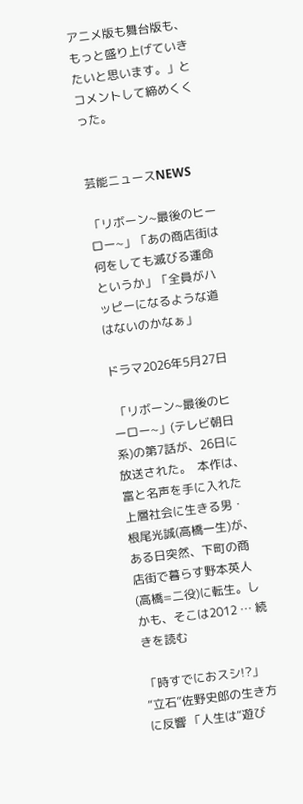アニメ版も舞台版も、もっと盛り上げていきたいと思います。」とコメントして締めくくった。


芸能ニュースNEWS

「リボーン~最後のヒーロー~」「あの商店街は何をしても滅びる運命というか」「全員がハッピーになるような道はないのかなぁ」

ドラマ2026年5月27日

 「リボーン~最後のヒーロー~」(テレビ朝日系)の第7話が、26日に放送された。  本作は、富と名声を手に入れた上層社会に生きる男・根尾光誠(高橋一生)が、ある日突然、下町の商店街で暮らす野本英人(高橋=二役)に転生。しかも、そこは2012 … 続きを読む

「時すでにおスシ!?」“立石”佐野史郎の生き方に反響 「人生は“遊び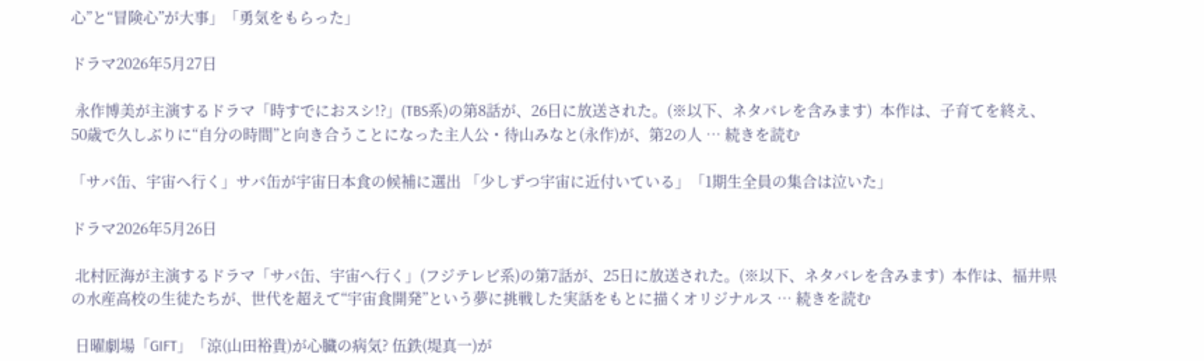心”と“冒険心”が大事」「勇気をもらった」

ドラマ2026年5月27日

 永作博美が主演するドラマ「時すでにおスシ!?」(TBS系)の第8話が、26日に放送された。(※以下、ネタバレを含みます)  本作は、子育てを終え、50歳で久しぶりに“自分の時間”と向き合うことになった主人公・待山みなと(永作)が、第2の人 … 続きを読む

「サバ缶、宇宙へ行く」サバ缶が宇宙日本食の候補に選出 「少しずつ宇宙に近付いている」「1期生全員の集合は泣いた」

ドラマ2026年5月26日

 北村匠海が主演するドラマ「サバ缶、宇宙へ行く」(フジテレビ系)の第7話が、25日に放送された。(※以下、ネタバレを含みます)  本作は、福井県の水産高校の生徒たちが、世代を超えて“宇宙食開発”という夢に挑戦した実話をもとに描くオリジナルス … 続きを読む

 日曜劇場「GIFT」「涼(山田裕貴)が心臓の病気? 伍鉄(堤真一)が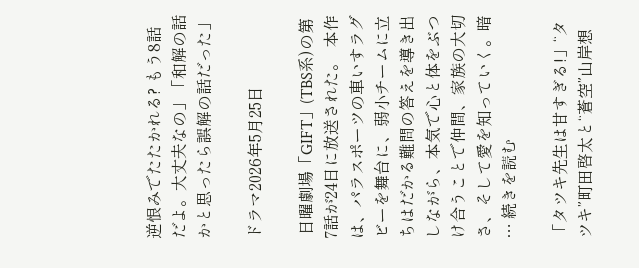逆恨みでたたかれる? もう8話だよ。大丈夫なの」「和解の話かと思ったら誤解の話だった」

ドラマ2026年5月25日

 日曜劇場「GIFT」(TBS系)の第7話が24日に放送された。  本作は、パラスポーツの車いすラグビーを舞台に、弱小チームに立ちはだかる難問の答えを導き出しながら、本気で心と体をぶつけ合うことで仲間、家族の大切さ、そして愛を知っていく。暗 … 続きを読む

「タツキ先生は甘すぎる!」“タツキ”町田啓太と“蒼空”山岸想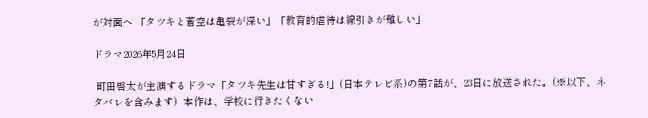が対面へ 「タツキと蒼空は亀裂が深い」「教育的虐待は線引きが難しい」

ドラマ2026年5月24日

 町田啓太が主演するドラマ「タツキ先生は甘すぎる!」(日本テレビ系)の第7話が、23日に放送された。(※以下、ネタバレを含みます)  本作は、学校に行きたくない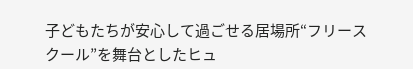子どもたちが安心して過ごせる居場所“フリースクール”を舞台としたヒュ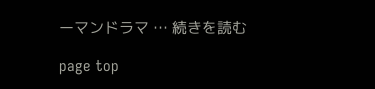ーマンドラマ … 続きを読む

page top